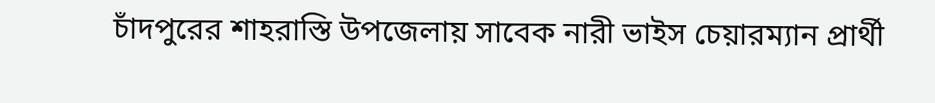চাঁদপুরের শাহরাস্তি উপজেলায় সাবেক নারী ভাইস চেয়ারম্যান প্রার্থী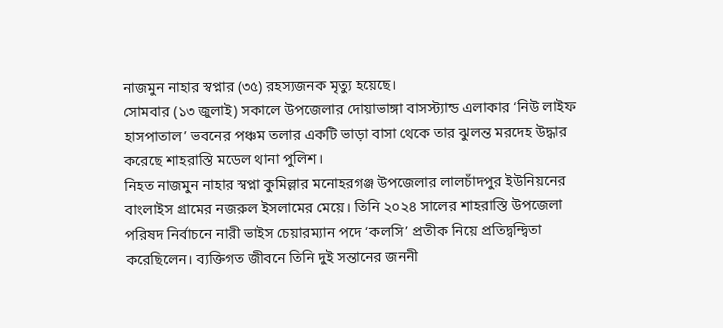নাজমুন নাহার স্বপ্নার (৩৫) রহস্যজনক মৃত্যু হয়েছে।
সোমবার (১৩ জুলাই) সকালে উপজেলার দোয়াভাঙ্গা বাসস্ট্যান্ড এলাকার ‘নিউ লাইফ হাসপাতাল’ ভবনের পঞ্চম তলার একটি ভাড়া বাসা থেকে তার ঝুলন্ত মরদেহ উদ্ধার করেছে শাহরাস্তি মডেল থানা পুলিশ।
নিহত নাজমুন নাহার স্বপ্না কুমিল্লার মনোহরগঞ্জ উপজেলার লালচাঁদপুর ইউনিয়নের বাংলাইস গ্রামের নজরুল ইসলামের মেয়ে। তিনি ২০২৪ সালের শাহরাস্তি উপজেলা পরিষদ নির্বাচনে নারী ভাইস চেয়ারম্যান পদে ‘কলসি’ প্রতীক নিয়ে প্রতিদ্বন্দ্বিতা করেছিলেন। ব্যক্তিগত জীবনে তিনি দুই সন্তানের জননী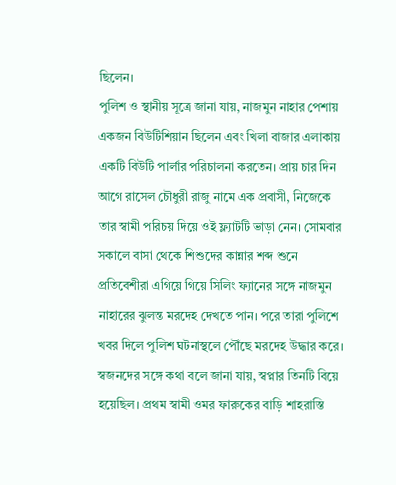ছিলেন।
পুলিশ ও স্থানীয় সূত্রে জানা যায়, নাজমুন নাহার পেশায় একজন বিউটিশিয়ান ছিলেন এবং খিলা বাজার এলাকায় একটি বিউটি পার্লার পরিচালনা করতেন। প্রায় চার দিন আগে রাসেল চৌধুরী রাজু নামে এক প্রবাসী, নিজেকে তার স্বামী পরিচয় দিয়ে ওই ফ্ল্যাটটি ভাড়া নেন। সোমবার সকালে বাসা থেকে শিশুদের কান্নার শব্দ শুনে প্রতিবেশীরা এগিয়ে গিয়ে সিলিং ফ্যানের সঙ্গে নাজমুন নাহারের ঝুলন্ত মরদেহ দেখতে পান। পরে তারা পুলিশে খবর দিলে পুলিশ ঘটনাস্থলে পৌঁছে মরদেহ উদ্ধার করে।
স্বজনদের সঙ্গে কথা বলে জানা যায়, স্বপ্নার তিনটি বিয়ে হয়েছিল। প্রথম স্বামী ওমর ফারুকের বাড়ি শাহরাস্তি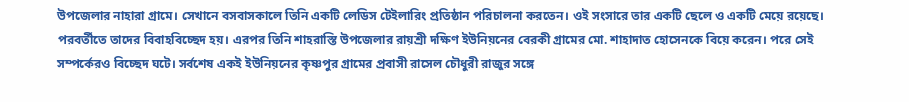উপজেলার নাহারা গ্রামে। সেখানে বসবাসকালে তিনি একটি লেডিস টেইলারিং প্রতিষ্ঠান পরিচালনা করতেন। ওই সংসারে তার একটি ছেলে ও একটি মেয়ে রয়েছে। পরবর্তীতে তাদের বিবাহবিচ্ছেদ হয়। এরপর তিনি শাহরাস্তি উপজেলার রায়শ্রী দক্ষিণ ইউনিয়নের বেরকী গ্রামের মো. শাহাদাত হোসেনকে বিয়ে করেন। পরে সেই সম্পর্কেরও বিচ্ছেদ ঘটে। সর্বশেষ একই ইউনিয়নের কৃষ্ণপুর গ্রামের প্রবাসী রাসেল চৌধুরী রাজুর সঙ্গে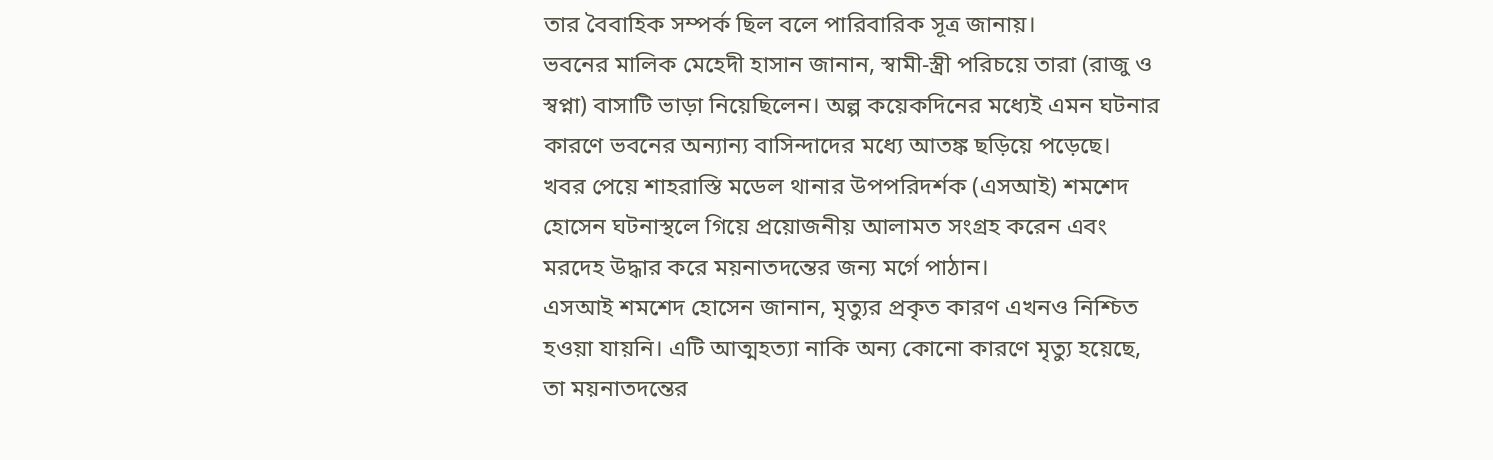তার বৈবাহিক সম্পর্ক ছিল বলে পারিবারিক সূত্র জানায়।
ভবনের মালিক মেহেদী হাসান জানান, স্বামী-স্ত্রী পরিচয়ে তারা (রাজু ও স্বপ্না) বাসাটি ভাড়া নিয়েছিলেন। অল্প কয়েকদিনের মধ্যেই এমন ঘটনার কারণে ভবনের অন্যান্য বাসিন্দাদের মধ্যে আতঙ্ক ছড়িয়ে পড়েছে।
খবর পেয়ে শাহরাস্তি মডেল থানার উপপরিদর্শক (এসআই) শমশেদ হোসেন ঘটনাস্থলে গিয়ে প্রয়োজনীয় আলামত সংগ্রহ করেন এবং মরদেহ উদ্ধার করে ময়নাতদন্তের জন্য মর্গে পাঠান।
এসআই শমশেদ হোসেন জানান, মৃত্যুর প্রকৃত কারণ এখনও নিশ্চিত হওয়া যায়নি। এটি আত্মহত্যা নাকি অন্য কোনো কারণে মৃত্যু হয়েছে, তা ময়নাতদন্তের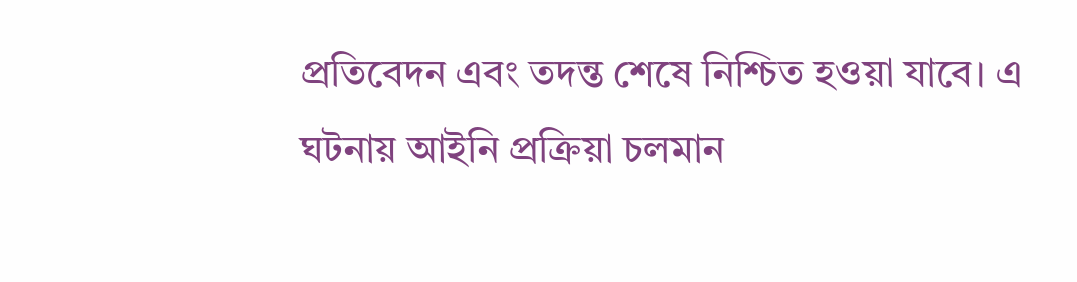প্রতিবেদন এবং তদন্ত শেষে নিশ্চিত হওয়া যাবে। এ ঘটনায় আইনি প্রক্রিয়া চলমান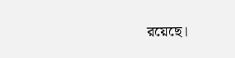রয়েছে।